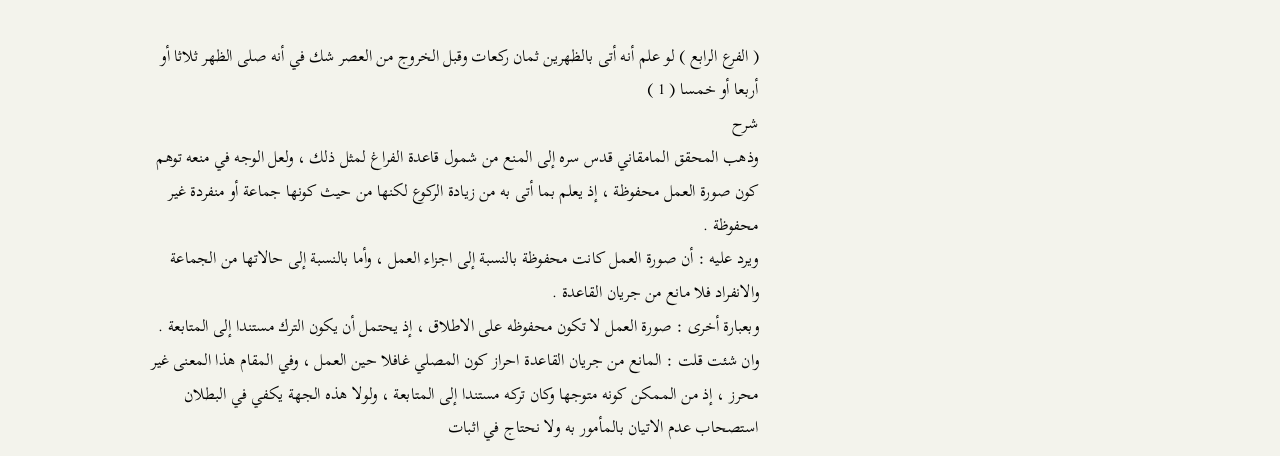( الفرع الرابع ) لو علم أنه أتى بالظهرين ثمان ركعات وقبل الخروج من العصر شك في أنه صلى الظهر ثلاثا أو أربعا أو خمسا ( 1 )
شرح
وذهب المحقق المامقاني قدس سره إلى المنع من شمول قاعدة الفراغ لمثل ذلك ، ولعل الوجه في منعه توهم كون صورة العمل محفوظة ، إذ يعلم بما أتى به من زيادة الركوع لكنها من حيث كونها جماعة أو منفردة غير محفوظة .
ويرد عليه : أن صورة العمل كانت محفوظة بالنسبة إلى اجزاء العمل ، وأما بالنسبة إلى حالاتها من الجماعة والانفراد فلا مانع من جريان القاعدة .
وبعبارة أخرى : صورة العمل لا تكون محفوظه على الاطلاق ، إذ يحتمل أن يكون الترك مستندا إلى المتابعة .
وان شئت قلت : المانع من جريان القاعدة احراز كون المصلي غافلا حين العمل ، وفي المقام هذا المعنى غير محرز ، إذ من الممكن كونه متوجها وكان تركه مستندا إلى المتابعة ، ولولا هذه الجهة يكفي في البطلان استصحاب عدم الاتيان بالمأمور به ولا نحتاج في اثبات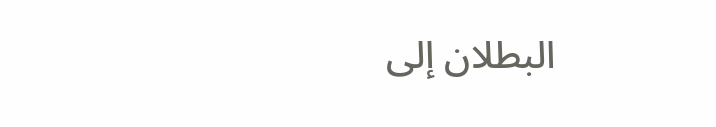البطلان إلى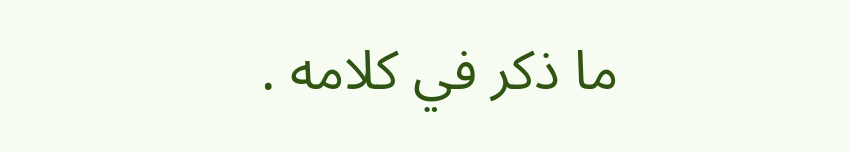ما ذكر في كلامه .